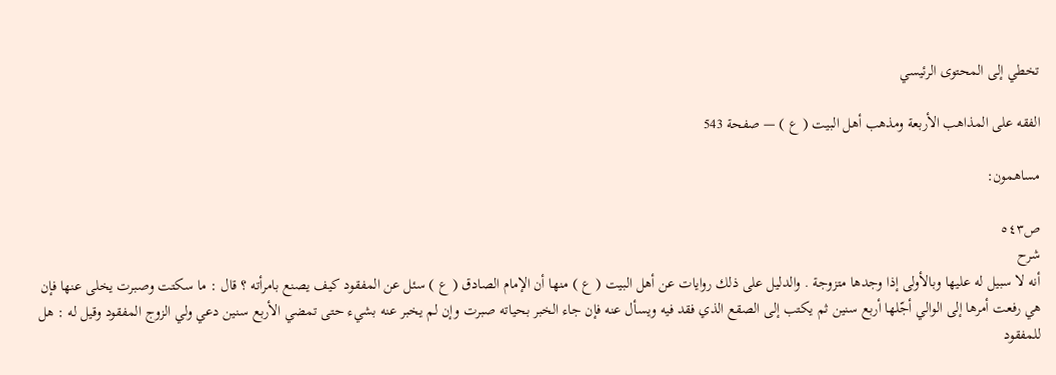تخطي إلى المحتوى الرئيسي

الفقه على المذاهب الأربعة ومذهب أهل البيت ( ع ) — صفحة 543

مساهمون:

ص٥٤٣
شرح
أنه لا سبيل له عليها وبالأولى إذا وجدها متزوجة . والدليل على ذلك روايات عن أهل البيت ( ع ) منها أن الإمام الصادق ( ع ) سئل عن المفقود كيف يصنع بامرأته ؟ قال : ما سكتت وصبرت يخلى عنها فإن هي رفعت أمرها إلى الوالي أجّلها أربع سنين ثم يكتب إلى الصقع الذي فقد فيه ويسأل عنه فإن جاء الخبر بحياته صبرت وإن لم يخبر عنه بشيء حتى تمضي الأربع سنين دعي ولي الزوج المفقود وقيل له : هل للمفقود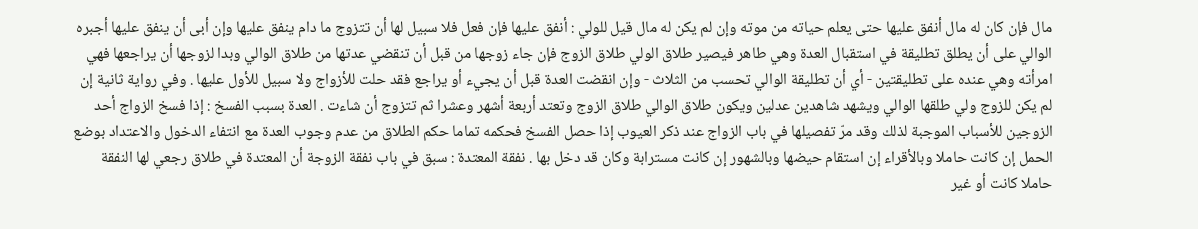مال فإن كان له مال أنفق عليها حتى يعلم حياته من موته وإن لم يكن له مال قيل للولي : أنفق عليها فإن فعل فلا سبيل لها أن تتزوج ما دام ينفق عليها وإن أبى أن ينفق عليها أجبره الوالي على أن يطلق تطليقة في استقبال العدة وهي طاهر فيصير طلاق الولي طلاق الزوج فإن جاء زوجها من قبل أن تنقضي عدتها من طلاق الوالي وبدا لزوجها أن يراجعها فهي امرأته وهي عنده على تطليقتين - أي أن تطليقة الوالي تحسب من الثلاث - وإن انقضت العدة قبل أن يجيء أو يراجع فقد حلت للأزواج ولا سبيل للأول عليها . وفي رواية ثانية إن لم يكن للزوج ولي طلقها الوالي ويشهد شاهدين عدلين ويكون طلاق الوالي طلاق الزوج وتعتد أربعة أشهر وعشرا ثم تتزوج أن شاءت . العدة بسبب الفسخ : إذا فسخ الزواج أحد الزوجين للأسباب الموجبة لذلك وقد مرّ تفصيلها في باب الزواج عند ذكر العيوب إذا حصل الفسخ فحكمه تماما حكم الطلاق من عدم وجوب العدة مع انتفاء الدخول والاعتداد بوضع الحمل إن كانت حاملا وبالأقراء إن استقام حيضها وبالشهور إن كانت مسترابة وكان قد دخل بها . نفقة المعتدة : سبق في باب نفقة الزوجة أن المعتدة في طلاق رجعي لها النفقة حاملا كانت أو غير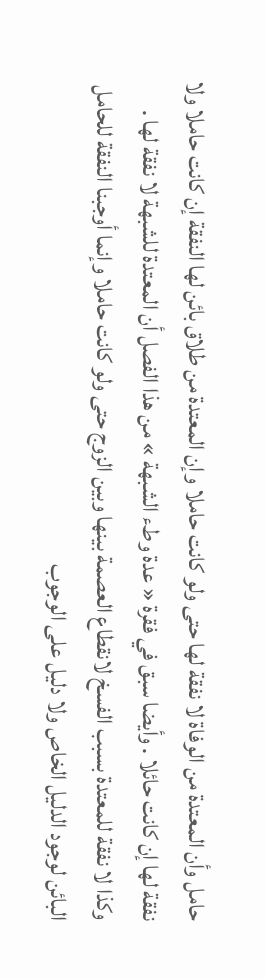حامل وأن المعتدة من الوفاة لا نفقة لها حتى ولو كانت حاملا وإن المعتدة من طلاق بائن لها النفقة إن كانت حاملا ولا نفقة لها إن كانت حائلا . وأيضا سبق في فقرة « عدة وطء الشبهة » من هذا الفصل أن المعتدة للشبهة لا نفقة لها . وكذا لا نفقة للمعتدة بسبب الفسخ لانقطاع العصمة بينها وبين الزوج حتى ولو كانت حاملا وإنما أوجبنا النفقة للحامل البائن لوجود الدليل الخاص ولا دليل على الوجوب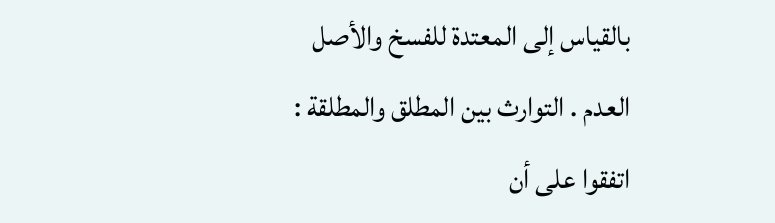بالقياس إلى المعتدة للفسخ والأصل العدم . التوارث بين المطلق والمطلقة : اتفقوا على أن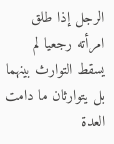الرجل إذا طلق امرأته رجعيا لم يسقط التوارث بينهما بل يتوارثان ما دامت العدة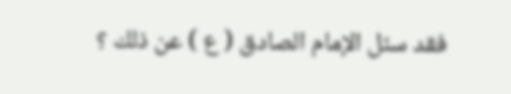فقد سئل الإمام الصادق ( ع ) عن ذلك ؟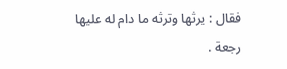فقال : يرثها وترثه ما دام له عليها رجعة .